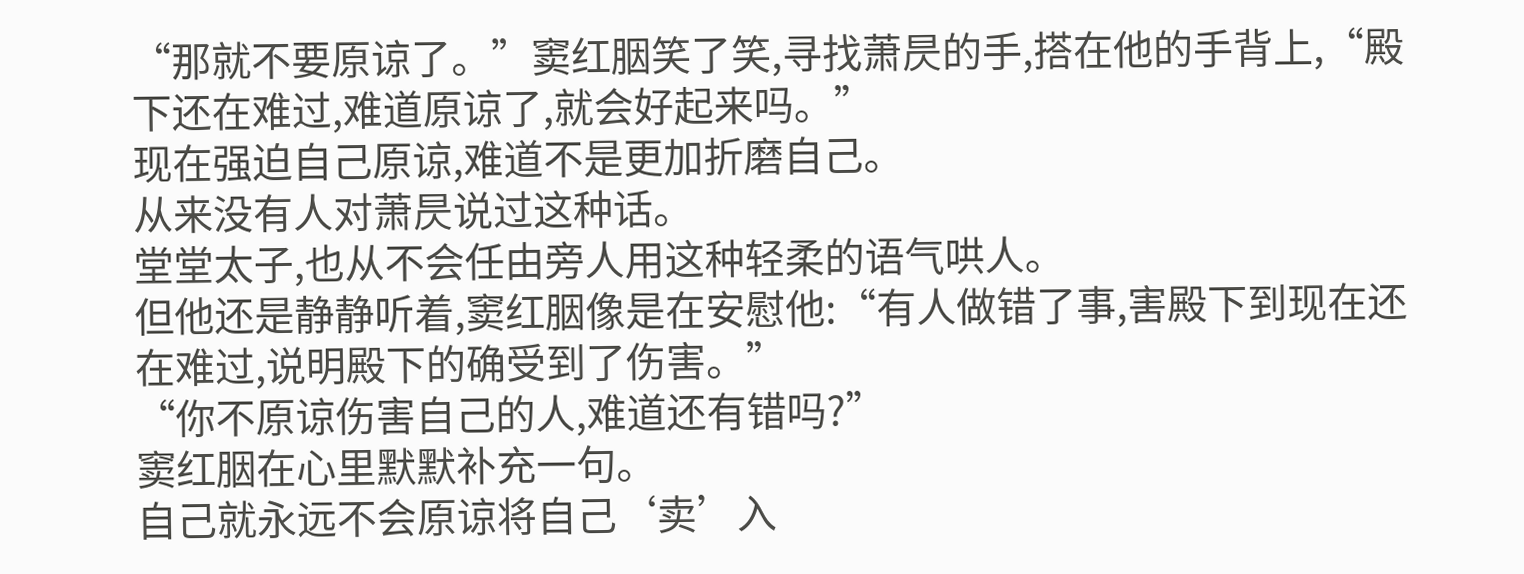“那就不要原谅了。”窦红胭笑了笑,寻找萧昃的手,搭在他的手背上,“殿下还在难过,难道原谅了,就会好起来吗。”
现在强迫自己原谅,难道不是更加折磨自己。
从来没有人对萧昃说过这种话。
堂堂太子,也从不会任由旁人用这种轻柔的语气哄人。
但他还是静静听着,窦红胭像是在安慰他:“有人做错了事,害殿下到现在还在难过,说明殿下的确受到了伤害。”
“你不原谅伤害自己的人,难道还有错吗?”
窦红胭在心里默默补充一句。
自己就永远不会原谅将自己‘卖’入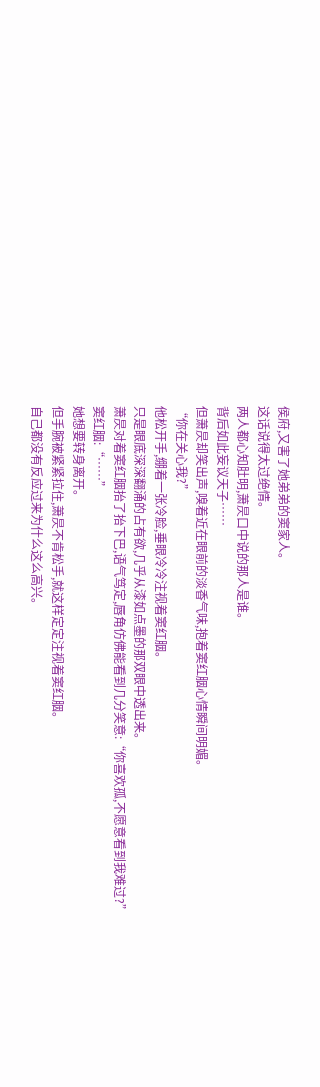侯府,又害了她弟弟的窦家人。
这话说得太过绝情。
两人都心知肚明,萧昃口中说的那人是谁。
背后如此妄议天子……
但萧昃却笑出声,嗅着近在眼前的淡香气味,抱着窦红胭心情瞬间明媚。
“你在关心我?”
他松开手,绷着一张冷脸,垂眼冷冷注视着窦红胭。
只是眼底深深翻涌的占有欲,几乎从漆如点墨的那双眼中透出来。
萧昃对着窦红胭抬了抬下巴,语气笃定,唇角仿佛能看到几分笑意:“你喜欢孤,不愿意看到我难过?”
窦红胭:“……”
她想要转身离开。
但手腕被紧紧拉住,萧昃不肯松手,就这样定定注视着窦红胭。
自己都没有反应过来为什么这么高兴。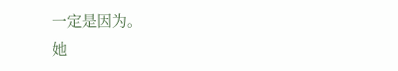一定是因为。
她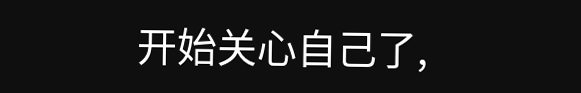开始关心自己了,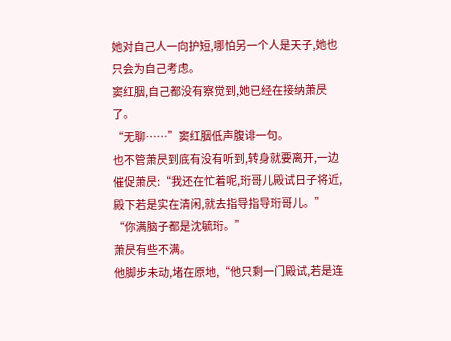她对自己人一向护短,哪怕另一个人是天子,她也只会为自己考虑。
窦红胭,自己都没有察觉到,她已经在接纳萧昃了。
“无聊……”窦红胭低声腹诽一句。
也不管萧昃到底有没有听到,转身就要离开,一边催促萧昃:“我还在忙着呢,珩哥儿殿试日子将近,殿下若是实在清闲,就去指导指导珩哥儿。”
“你满脑子都是沈毓珩。”
萧昃有些不满。
他脚步未动,堵在原地,“他只剩一门殿试,若是连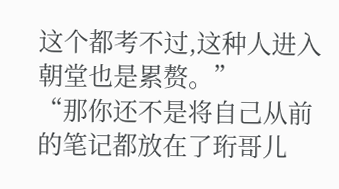这个都考不过,这种人进入朝堂也是累赘。”
“那你还不是将自己从前的笔记都放在了珩哥儿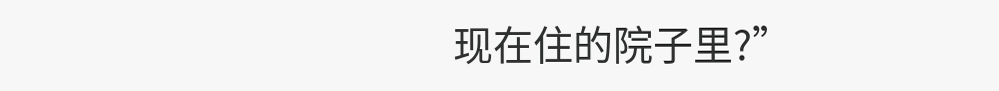现在住的院子里?”